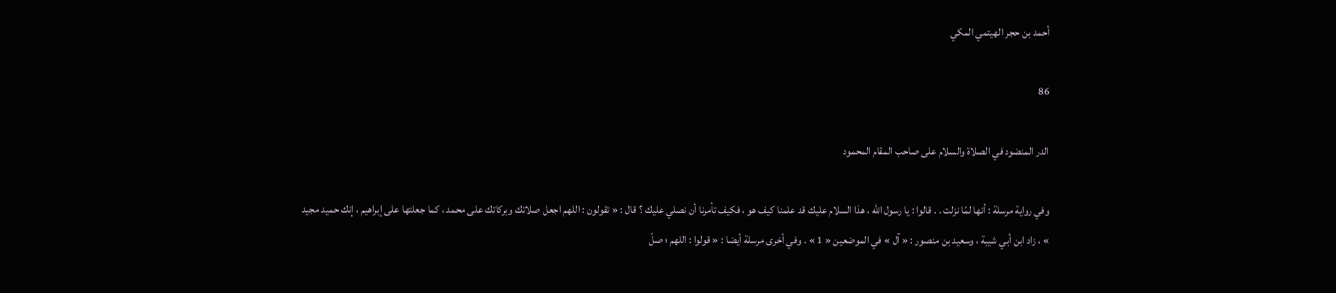أحمد بن حجر الهيتمي المكي

86

الدر المنضود في الصلاة والسلام على صاحب المقام المحمود

وفي رواية مرسلة : أنها لمّا نزلت . . قالوا : يا رسول اللّه ، هذا السلام عليك قد علمنا كيف هو ، فكيف تأمرنا أن نصلي عليك ؟ قال : « تقولون : اللهم اجعل صلاتك وبركاتك على محمد ، كما جعلتها على إبراهيم ، إنك حميد مجيد » ، زاد ابن أبي شيبة ، وسعيد بن منصور : « آل » في الموضعين « 1 » . وفي أخرى مرسلة أيضا : « قولوا : اللهم ؛ صلّ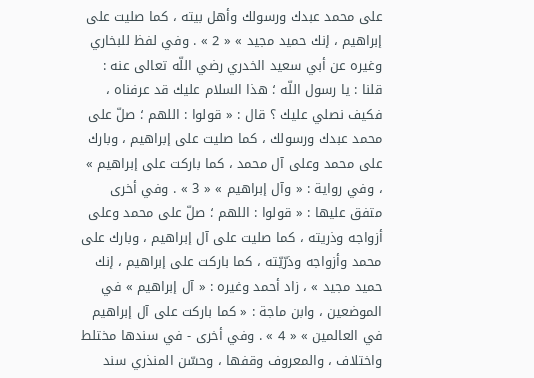على محمد عبدك ورسولك وأهل بيته ، كما صليت على إبراهيم ، إنك حميد مجيد » « 2 » . وفي لفظ للبخاري وغيره عن أبي سعيد الخدري رضي اللّه تعالى عنه : قلنا : يا رسول اللّه ؛ هذا السلام عليك قد عرفناه ، فكيف نصلي عليك ؟ قال : « قولوا : اللهم ؛ صلّ على محمد عبدك ورسولك ، كما صليت على إبراهيم ، وبارك على محمد وعلى آل محمد ، كما باركت على إبراهيم » ، وفي رواية : « وآل إبراهيم » « 3 » . وفي أخرى متفق عليها : « قولوا : اللهم ؛ صلّ على محمد وعلى أزواجه وذريته ، كما صليت على آل إبراهيم ، وبارك على محمد وأزواجه وذرّيّته ، كما باركت على إبراهيم ، إنك حميد مجيد » ، زاد أحمد وغيره : « آل إبراهيم » في الموضعين ، وابن ماجة : « كما باركت على آل إبراهيم في العالمين » « 4 » . وفي أخرى - في سندها مختلط واختلاف ، والمعروف وقفها ، وحسّن المنذري سند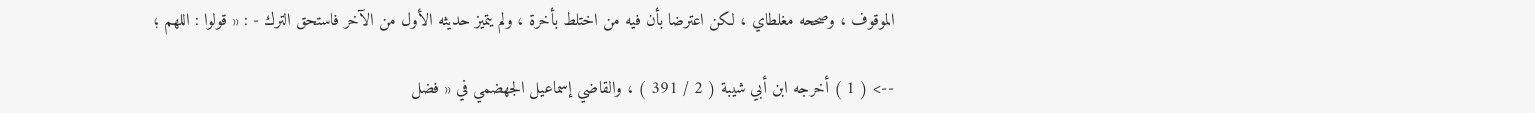الموقوف ، وصححه مغلطاي ، لكن اعترضا بأن فيه من اختلط بأخرة ، ولم يتميز حديثه الأول من الآخر فاستحق الترك - : « قولوا : اللهم ؛

--> ( 1 ) أخرجه ابن أبي شيبة ( 2 / 391 ) ، والقاضي إسماعيل الجهضمي في « فضل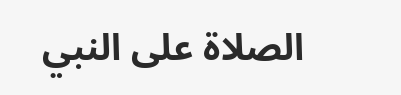الصلاة على النبي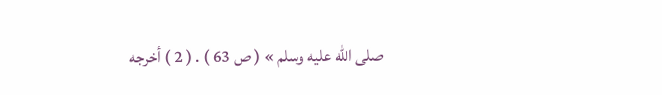صلى اللّه عليه وسلم » ( ص 63 ) . ( 2 ) أخرجه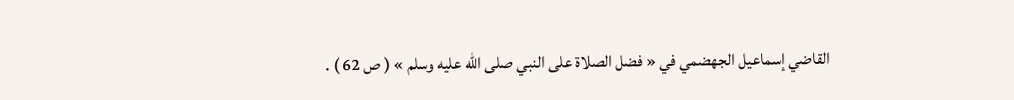القاضي إسماعيل الجهضمي في « فضل الصلاة على النبي صلى اللّه عليه وسلم » ( ص 62 ) .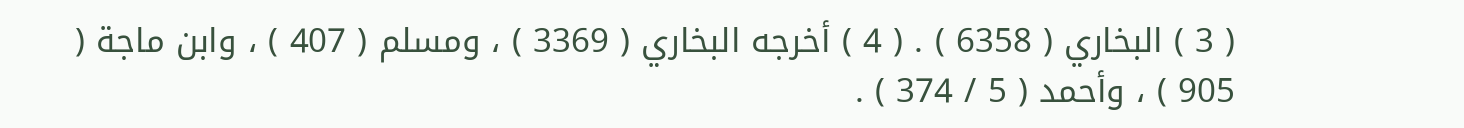( 3 ) البخاري ( 6358 ) . ( 4 ) أخرجه البخاري ( 3369 ) ، ومسلم ( 407 ) ، وابن ماجة ( 905 ) ، وأحمد ( 5 / 374 ) .